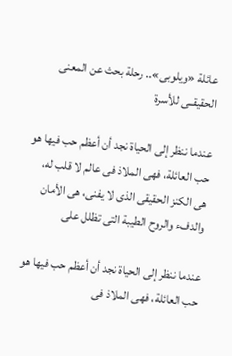عائلة «ويلوبى».. رحلة بحث عن المعنى الحقيقــى للأسرة

عندما ننظر إلى الحياة نجد أن أعظم حب فيها هو حب العائلة، فهى الملاذ فى عالم لا قلب له، هى الكنز الحقيقى الذى لا يفنى، هى الأمان والدفء والروح الطيبة التى تظلل على

عندما ننظر إلى الحياة نجد أن أعظم حب فيها هو حب العائلة، فهى الملاذ فى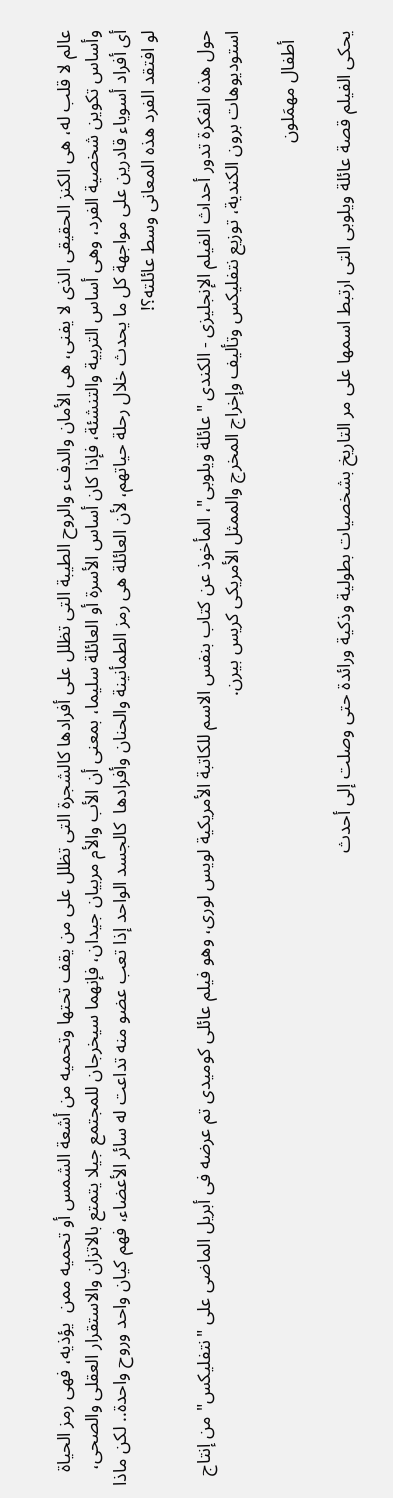عالم لا قلب له، هى الكنز الحقيقى الذى لا يفنى، هى الأمان والدفء والروح الطيبة التى تظلل على أفرادها كالشجرة التى تظلل على من يقف تحتها وتحميه من أشعة الشمس أو تحميه ممن  يؤذيه، فهى رمز الحياة وأساس تكوين شخصية الفرد، وهى أساس التربية والتنشئة، فإذا كان أساس الأسرة أو العائلة سليما، بمعنى أن الأب والأم مربيان جيدان، فإنهما سيخرجان للمجتمع جيلا يتمتع بالاتزان والاستقرار العقلى والصحى، أى أفراد أسوياء قادرين على مواجهة كل ما يحدث خلال رحلة حياتهم، لأن العائلة هى رمز الطمأنينة والحنان وأفرادها  كالجسد الواحد إذا تعب عضو منه تداعت له سائر الأعضاء، فهم كيان واحد وروح واحدة.. لكن ماذا لو افتقد الفرد هذه المعانى وسط عائلته؟!

حول هذه الفكرة تدور أحداث الفيلم الإنجليزى - الكندى "عائلة ويلوبى"، المأخوذ عن كتاب بنفس الاسم للكاتبة الأمريكية لويس لورى، وهو فيلم عائلى كوميدى تم عرضه فى أبريل الماضى على "نتفليكس" من إنتاج استوديوهات برون الكندية، توزيع نتفليكس وتأليف وإخراج المخرج والممثل الأمريكى كريس بيرن.

  أطفال مهمَلون

يحكى الفيلم قصة عائلة ويلوبى التى ارتبط اسمها على مر التاريخ بشخصيات بطولية وذكية ورائدة حتى وصلت إلى أحدث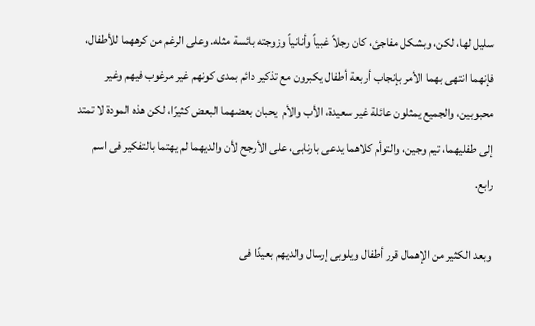سليل لها، لكن، وبشكل مفاجئ، كان رجلاً غبياً وأنانياً وزوجته بائسة مثله. وعلى الرغم من كرههما للأطفال، فإنهما انتهى بهما الأمر بإنجاب أربعة أطفال يكبرون مع تذكير دائم بمدى كونهم غير مرغوب فيهم وغير محبوبين، والجميع يمثلون عائلة غير سعيدة، الأب والأم  يحبان بعضهما البعض كثيرًا، لكن هذه المودة لا تمتد إلى طفليهما، تيم وجين، والتوأم كلاهما يدعى بارنابى، على الأرجح لأن والديهما لم يهتما بالتفكير فى اسم رابع.

وبعد الكثير من الإهمال قرر أطفال ويلوبى إرسال والديهم بعيدًا فى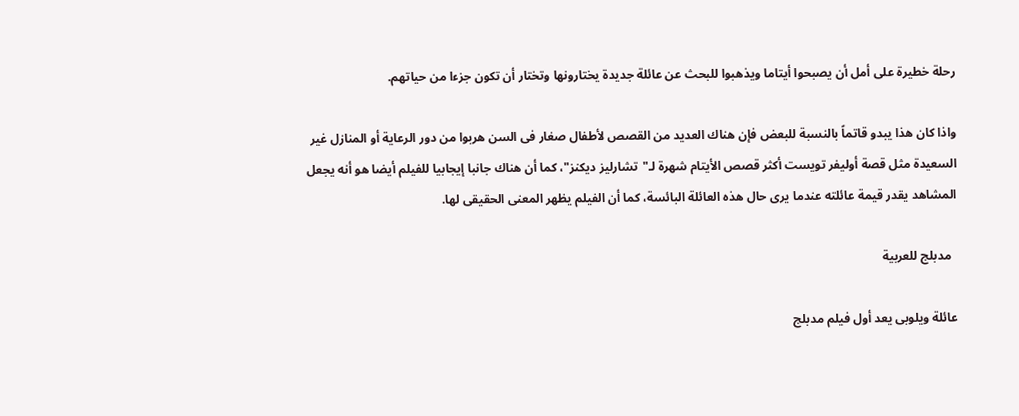رحلة خطيرة على أمل أن يصبحوا أيتاما ويذهبوا للبحث عن عائلة جديدة يختارونها وتختار أن تكون جزءا من حياتهم.

واذا كان هذا يبدو قاتماً بالنسبة للبعض فإن هناك العديد من القصص لأطفال صغار فى السن هربوا من دور الرعاية أو المنازل غير السعيدة مثل قصة أوليفر تويست أكثر قصص الأيتام شهرة لـ"تشارليز ديكنز"، كما أن هناك جانبا إيجابيا للفيلم أيضا هو أنه يجعل المشاهد يقدر قيمة عائلته عندما يرى حال هذه العائلة البائسة، كما أن الفيلم يظهر المعنى الحقيقى لها.

  مدبلج للعربية

عائلة ويلوبى يعد أول فيلم مدبلج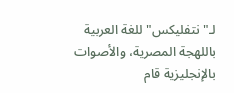لـ"نتفليكس" للغة العربية باللهجة المصرية، والأصوات بالإنجليزية قام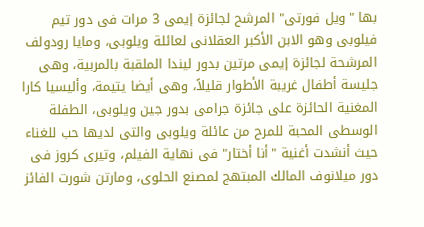بها "ويل فورتى" المرشح لجائزة إيمى 3 مرات فى دور تيم فيلوبى وهو الابن الأكبر العقلانى لعائلة ويلوبى، ومايا رودولف المرشحة لجائزة إيمى مرتين بدور ليندا الملقبة بالمربية، وهى جليسة أطفال غريبة الأطوار قليلاً، وهى أيضا يتيمة، وأليسيا كارا المغنية الحائزة على جائزة جرامى بدور جين ويلوبى، الطفلة الوسطى المحبة للمرح من عائلة ويلوبى والتى لديها حب للغناء حيث أنشدت أغنية "أنا أختار" فى نهاية الفيلم، وتيرى كروز فى دور ميلانوف المالك المبتهج لمصنع الحلوى، ومارتن شورت الفائز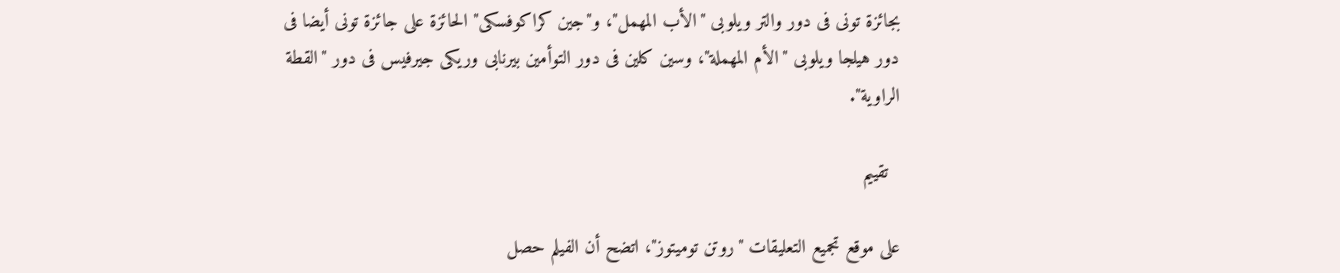بجائزة تونى فى دور والتر ويلوبى "الأب المهمل"، و"جين كراكوفسكى" الحائزة على جائزة تونى أيضا فى دور هيلجا ويلوبى "الأم المهملة"، وسين كلين فى دور التوأمين بيرنابى وريكى جيرفيس فى دور "القطة  الراوية".

  تقييم

على موقع تجميع التعليقات "روتن توميتوز"، اتضح أن الفيلم حصل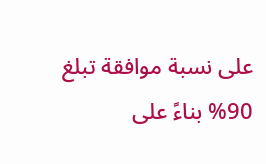على نسبة موافقة تبلغ 90% بناءً على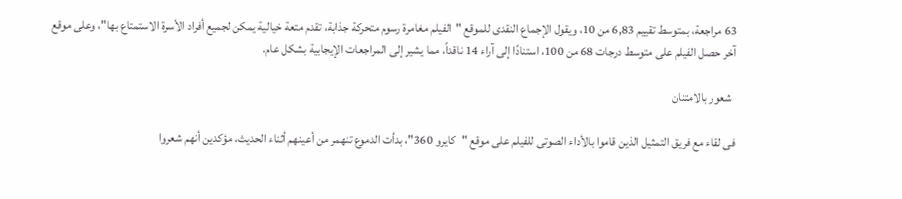63 مراجعة، بمتوسط تقييم 6,83 من 10، ويقول الإجماع النقدى للموقع "الفيلم مغامرة رسوم متحركة جذابة، تقدم متعة خيالية يمكن لجميع أفراد الأسرة الاستمتاع بها"، وعلى موقع آخر حصل الفيلم على متوسط درجات 68 من 100، استنادًا إلى آراء 14 ناقداً، مما يشير إلى المراجعات الإيجابية بشكل عام.

  شعور بالامتنان

فى لقاء مع فريق التمثيل الذين قاموا بالأداء الصوتى للفيلم على موقع "كايرو 360"، بدأت الدموع تنهمر من أعينهم أثناء الحديث، مؤكدين أنهم شعروا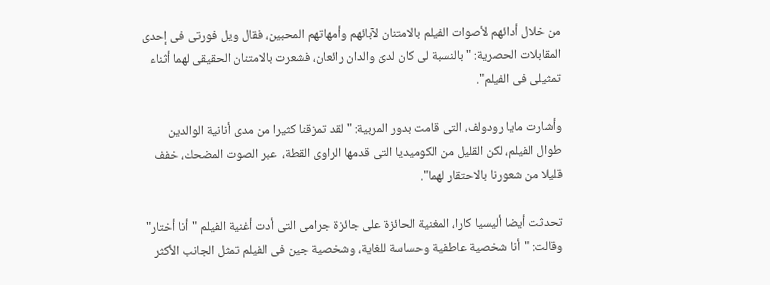من خلال أدائهم لأصوات الفيلم بالامتنان لآبائهم وأمهاتهم المحبين، فقال ويل فورتى فى إحدى المقابلات الحصرية: "بالنسبة لى كان لدىّ والدان رائعان، فشعرت بالامتنان الحقيقى لهما أثناء تمثيلى فى الفيلم".

وأشارت مايا رودولف، التى قامت بدور المربية: "لقد تمزقنا كثيرا من مدى أنانية الوالدين طوال الفيلم، لكن القليل من الكوميديا التى قدمها الراوى القطة،  عبر الصوت المضحك، خفف قليلا من شعورنا بالاحتقار لهما".

تحدثت أيضا أليسيا كارا، المغنية الحائزة على جائزة جرامى التى أدت أغنية الفيلم "أنا أختار" وقالت: "أنا شخصية عاطفية وحساسة للغاية، وشخصية جين فى الفيلم تمثل الجانب الأكثر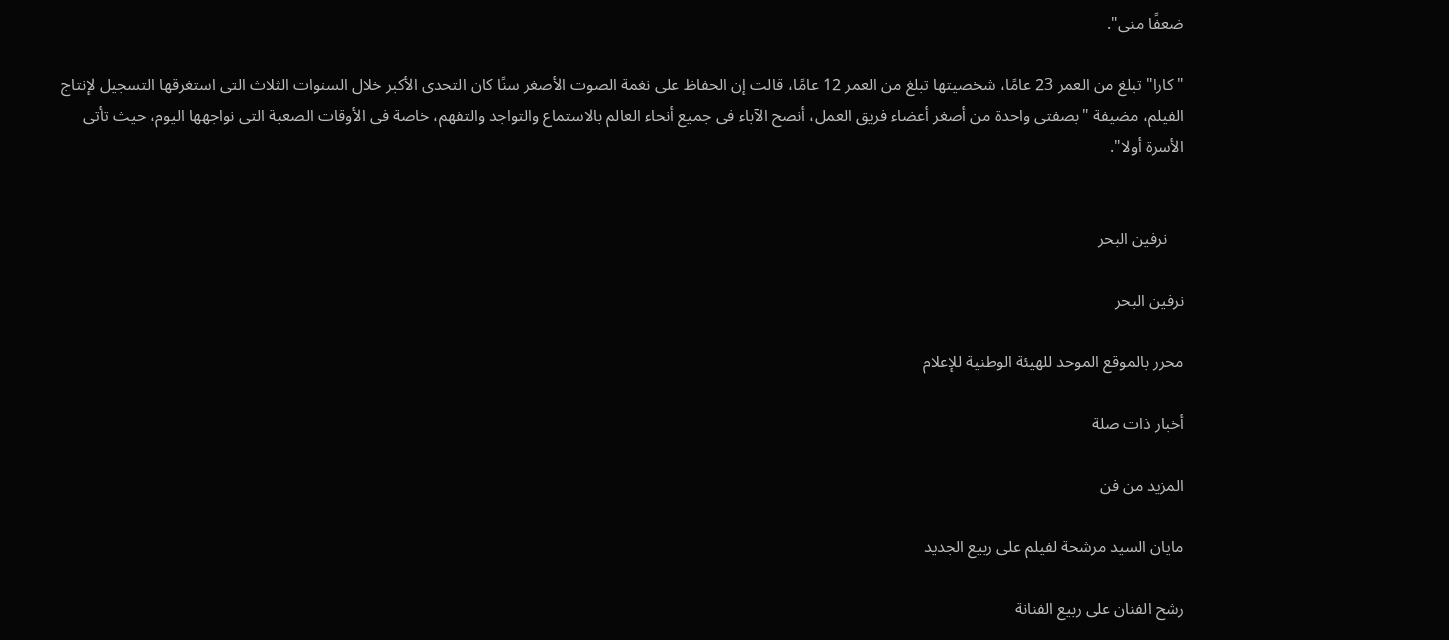ضعفًا منى".

"كارا" تبلغ من العمر 23 عامًا، شخصيتها تبلغ من العمر 12 عامًا، قالت إن الحفاظ على نغمة الصوت الأصغر سنًا كان التحدى الأكبر خلال السنوات الثلاث التى استغرقها التسجيل لإنتاج الفيلم، مضيفة "بصفتى واحدة من أصغر أعضاء فريق العمل، أنصح الآباء فى جميع أنحاء العالم بالاستماع والتواجد والتفهم، خاصة فى الأوقات الصعبة التى نواجهها اليوم، حيث تأتى الأسرة أولا".


    نرفين البحر

نرفين البحر

محرر بالموقع الموحد للهيئة الوطنية للإعلام

أخبار ذات صلة

المزيد من فن

مايان السيد مرشحة لفيلم على ربيع الجديد

رشح الفنان على ربيع الفنانة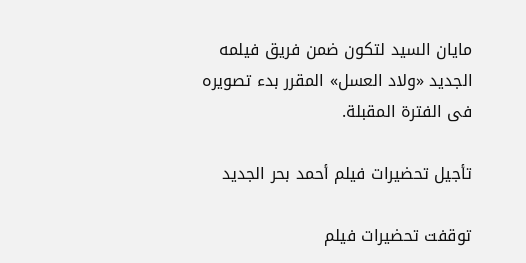مايان السيد لتكون ضمن فريق فيلمه الجديد «ولاد العسل» المقرر بدء تصويره فى الفترة المقبلة.

تأجيل تحضيرات فيلم أحمد بحر الجديد

توقفت تحضيرات فيلم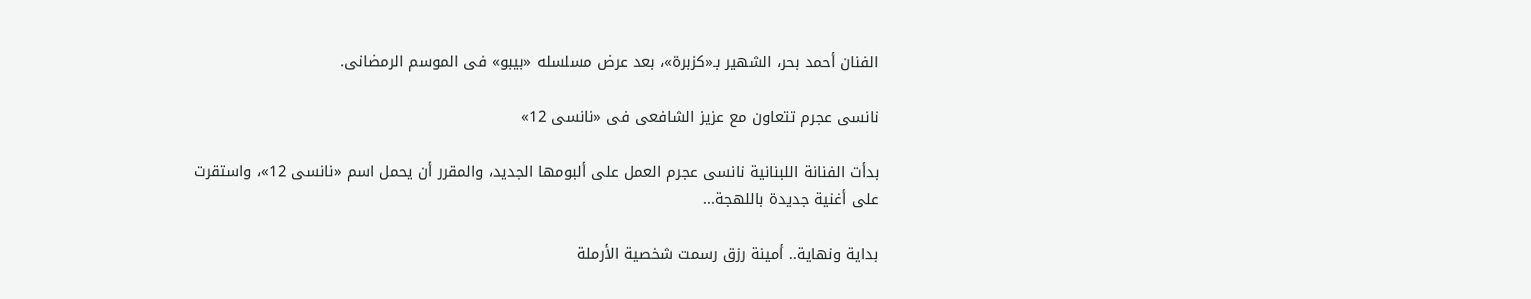الفنان أحمد بحر، الشهير بـ«كزبرة»، بعد عرض مسلسله «بيبو» فى الموسم الرمضانى.

نانسى عجرم تتعاون مع عزيز الشافعى فى «نانسى 12»

بدأت الفنانة اللبنانية نانسى عجرم العمل على ألبومها الجديد، والمقرر أن يحمل اسم «نانسى 12»، واستقرت على أغنية جديدة باللهجة...

بداية ونهاية.. أمينة رزق رسمت شخصية الأرملة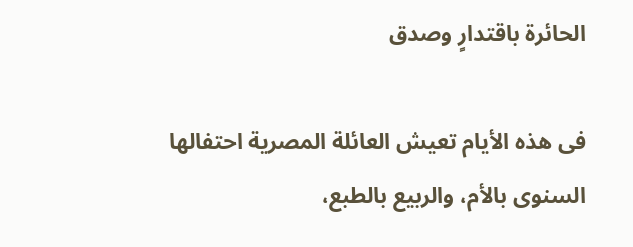الحائرة باقتدارٍ وصدق

فى هذه الأيام تعيش العائلة المصرية احتفالها السنوى بالأم، والربيع بالطبع،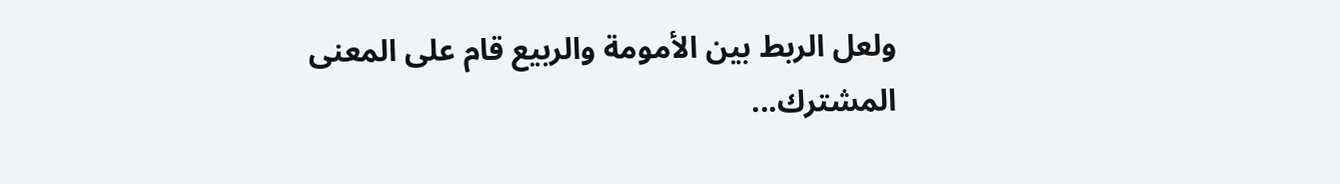ولعل الربط بين الأمومة والربيع قام على المعنى المشترك...